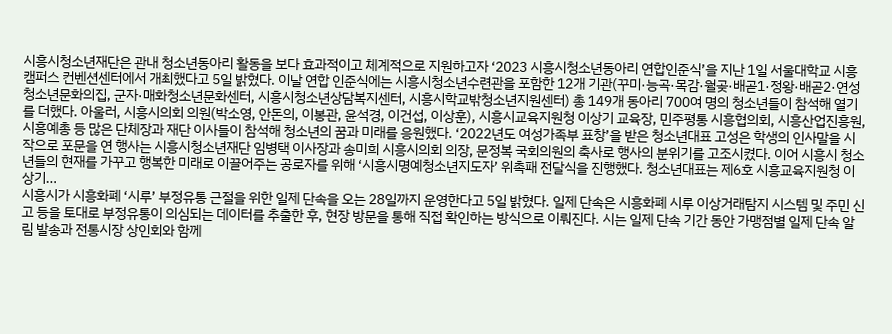시흥시청소년재단은 관내 청소년동아리 활동을 보다 효과적이고 체계적으로 지원하고자 ‘2023 시흥시청소년동아리 연합인준식’을 지난 1일 서울대학교 시흥캠퍼스 컨벤션센터에서 개최했다고 5일 밝혔다. 이날 연합 인준식에는 시흥시청소년수련관을 포함한 12개 기관(꾸미·능곡·목감·월곶·배곧1·정왕·배곧2·연성청소년문화의집, 군자·매화청소년문화센터, 시흥시청소년상담복지센터, 시흥시학교밖청소년지원센터) 총 149개 동아리 700여 명의 청소년들이 참석해 열기를 더했다. 아울러, 시흥시의회 의원(박소영, 안돈의, 이봉관, 윤석경, 이건섭, 이상훈), 시흥시교육지원청 이상기 교육장, 민주평통 시흥협의회, 시흥산업진흥원, 시흥예총 등 많은 단체장과 재단 이사들이 참석해 청소년의 꿈과 미래를 응원했다. ‘2022년도 여성가족부 표창’을 받은 청소년대표 고성은 학생의 인사말을 시작으로 포문을 연 행사는 시흥시청소년재단 임병택 이사장과 송미희 시흥시의회 의장, 문정복 국회의원의 축사로 행사의 분위기를 고조시켰다. 이어 시흥시 청소년들의 현재를 가꾸고 행복한 미래로 이끌어주는 공로자를 위해 ‘시흥시명예청소년지도자’ 위촉패 전달식을 진행했다. 청소년대표는 제6호 시흥교육지원청 이상기…
시흥시가 시흥화폐 ‘시루’ 부정유통 근절을 위한 일제 단속을 오는 28일까지 운영한다고 5일 밝혔다. 일제 단속은 시흥화폐 시루 이상거래탐지 시스템 및 주민 신고 등을 토대로 부정유통이 의심되는 데이터를 추출한 후, 현장 방문을 통해 직접 확인하는 방식으로 이뤄진다. 시는 일제 단속 기간 동안 가맹점별 일제 단속 알림 발송과 전통시장 상인회와 함께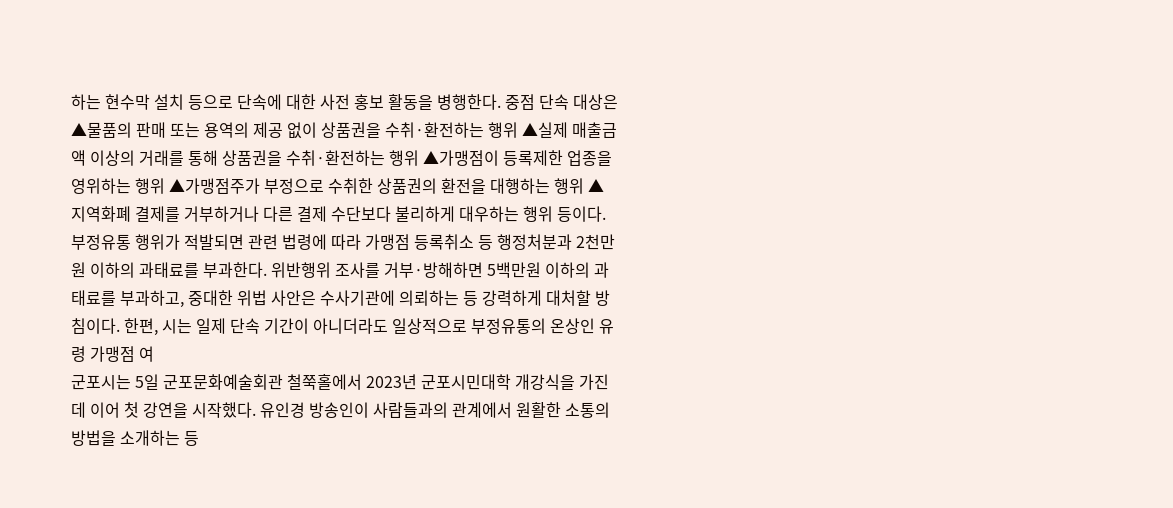하는 현수막 설치 등으로 단속에 대한 사전 홍보 활동을 병행한다. 중점 단속 대상은 ▲물품의 판매 또는 용역의 제공 없이 상품권을 수취·환전하는 행위 ▲실제 매출금액 이상의 거래를 통해 상품권을 수취·환전하는 행위 ▲가맹점이 등록제한 업종을 영위하는 행위 ▲가맹점주가 부정으로 수취한 상품권의 환전을 대행하는 행위 ▲지역화폐 결제를 거부하거나 다른 결제 수단보다 불리하게 대우하는 행위 등이다. 부정유통 행위가 적발되면 관련 법령에 따라 가맹점 등록취소 등 행정처분과 2천만원 이하의 과태료를 부과한다. 위반행위 조사를 거부·방해하면 5백만원 이하의 과태료를 부과하고, 중대한 위법 사안은 수사기관에 의뢰하는 등 강력하게 대처할 방침이다. 한편, 시는 일제 단속 기간이 아니더라도 일상적으로 부정유통의 온상인 유령 가맹점 여
군포시는 5일 군포문화예술회관 철쭉홀에서 2023년 군포시민대학 개강식을 가진데 이어 첫 강연을 시작했다. 유인경 방송인이 사람들과의 관계에서 원활한 소통의 방법을 소개하는 등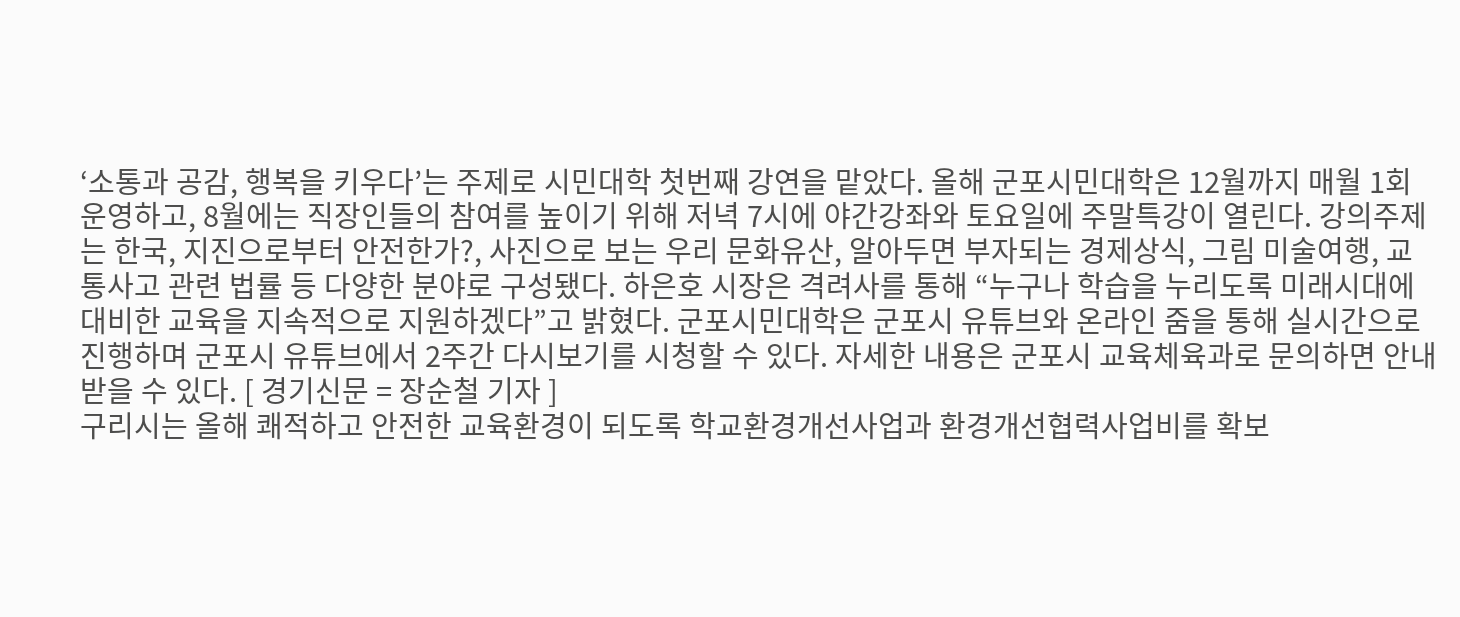‘소통과 공감, 행복을 키우다’는 주제로 시민대학 첫번째 강연을 맡았다. 올해 군포시민대학은 12월까지 매월 1회 운영하고, 8월에는 직장인들의 참여를 높이기 위해 저녁 7시에 야간강좌와 토요일에 주말특강이 열린다. 강의주제는 한국, 지진으로부터 안전한가?, 사진으로 보는 우리 문화유산, 알아두면 부자되는 경제상식, 그림 미술여행, 교통사고 관련 법률 등 다양한 분야로 구성됐다. 하은호 시장은 격려사를 통해 “누구나 학습을 누리도록 미래시대에 대비한 교육을 지속적으로 지원하겠다”고 밝혔다. 군포시민대학은 군포시 유튜브와 온라인 줌을 통해 실시간으로 진행하며 군포시 유튜브에서 2주간 다시보기를 시청할 수 있다. 자세한 내용은 군포시 교육체육과로 문의하면 안내받을 수 있다. [ 경기신문 = 장순철 기자 ]
구리시는 올해 쾌적하고 안전한 교육환경이 되도록 학교환경개선사업과 환경개선협력사업비를 확보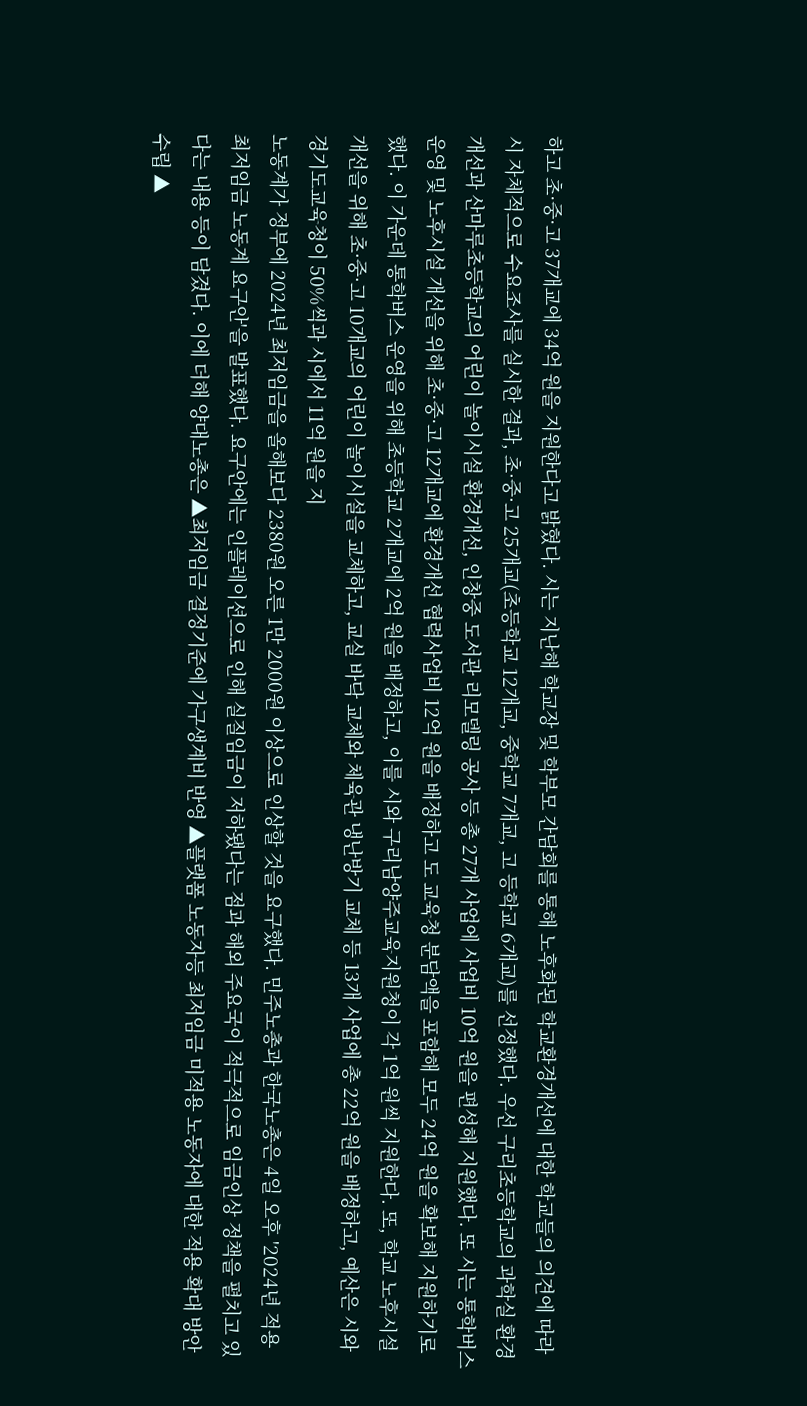하고 초·중·고 37개교에 34억 원을 지원한다고 밝혔다. 시는 지난해 학교장 및 학부모 간담회를 통해 노후화된 학교환경개선에 대한 학교들의 의견에 따라 시 자체적으로 수요조사를 실시한 결과, 초·중·고 25개교(초등학교 12개교, 중학교 7개교, 고 등학교 6개교)를 선정했다. 우선 구리초등학교의 과학실 환경개선과 산마루초등학교의 어린이 놀이시설 환경개선, 인창중 도서관 리모델링 공사 등 총 27개 사업에 사업비 10억 원을 편성해 지원했다. 또 시는 통학버스 운영 및 노후시설 개선을 위해 초·중·고 12개교에 환경개선 협력사업비 12억 원을 배정하고 도 교육청 분담액을 포함해 모두 24억 원을 확보해 지원하기로 했다. 이 가운데 통학버스 운영을 위해 초등학교 2개교에 2억 원을 배정하고, 이를 시와 구리남양주교육지원청이 각 1억 원씩 지원한다. 또, 학교 노후시설 개선을 위해 초·중·고 10개교의 어린이 놀이시설을 교체하고, 교실 바닥 교체와 체육관 냉난방기 교체 등 13개 사업에 총 22억 원을 배정하고, 예산은 시와 경기도교육청이 50%씩과 시에서 11억 원을 지
노동계가 정부에 2024년 최저임금을 올해보다 2380원 오른 1만 2000원 이상으로 인상할 것을 요구했다. 민주노총과 한국노총은 4일 오후 '2024년 적용 최저임금 노동계 요구안'을 발표했다. 요구안에는 인플레이션으로 인해 실질임금이 저하됐다는 점과 해외 주요국이 적극적으로 임금인상 정책을 펼치고 있다는 내용 등이 담겼다. 이에 더해 양대노총은 ▲최저임금 결정기준에 가구생계비 반영 ▲플랫폼 노동자등 최저임금 미적용 노동자에 대한 적용 확대 방안 수립 ▲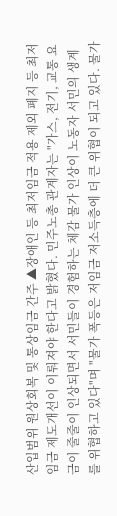산입범위 원상회복 및 통상임금 간주 ▲장애인 등 최저임금 적용 제외 폐지 등 최저임금 제도개선이 이뤄져야 한다고 밝혔다. 민주노총 관계자는 "가스, 전기, 교통 요금이 줄줄이 인상되면서 서민들이 경험하는 체감 물가 인상이 노동자 서민의 생계를 위협하고 있다"며 "물가 폭등은 저임금 저소득층에 더 큰 위협이 되고 있다. 물가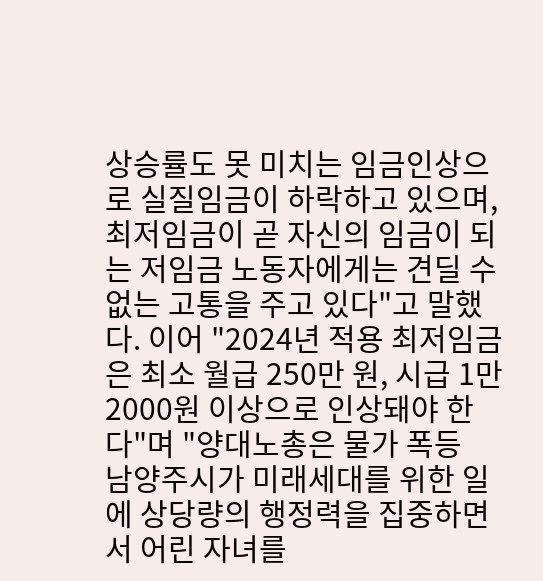상승률도 못 미치는 임금인상으로 실질임금이 하락하고 있으며, 최저임금이 곧 자신의 임금이 되는 저임금 노동자에게는 견딜 수 없는 고통을 주고 있다"고 말했다. 이어 "2024년 적용 최저임금은 최소 월급 250만 원, 시급 1만 2000원 이상으로 인상돼야 한다"며 "양대노총은 물가 폭등
남양주시가 미래세대를 위한 일에 상당량의 행정력을 집중하면서 어린 자녀를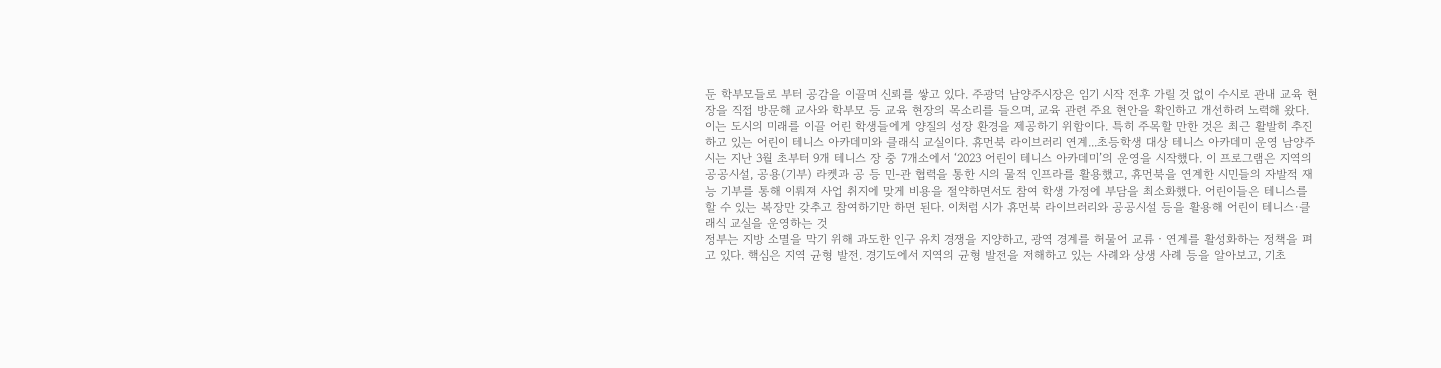둔 학부모들로 부터 공감을 이끌며 신뢰를 쌓고 있다. 주광덕 남양주시장은 임기 시작 전후 가릴 것 없이 수시로 관내 교육 현장을 직접 방문해 교사와 학부모 등 교육 현장의 목소리를 들으며, 교육 관련 주요 현안을 확인하고 개선하려 노력해 왔다. 이는 도시의 미래를 이끌 어린 학생들에게 양질의 성장 환경을 제공하기 위함이다. 특히 주목할 만한 것은 최근 활발히 추진하고 있는 어린이 테니스 아카데미와 클래식 교실이다. 휴먼북 라이브러리 연계...초등학생 대상 테니스 아카데미 운영 남양주시는 지난 3월 초부터 9개 테니스 장 중 7개소에서 ‘2023 어린이 테니스 아카데미’의 운영을 시작했다. 이 프로그램은 지역의 공공시설, 공용(기부) 라켓과 공 등 민-관 협력을 통한 시의 물적 인프라를 활용했고, 휴먼북을 연계한 시민들의 자발적 재능 기부를 통해 이뤄져 사업 취지에 맞게 비용을 절약하면서도 참여 학생 가정에 부담을 최소화했다. 어린이들은 테니스를 할 수 있는 복장만 갖추고 참여하기만 하면 된다. 이처럼 시가 휴먼북 라이브러리와 공공시설 등을 활용해 어린이 테니스·클래식 교실을 운영하는 것
정부는 지방 소멸을 막기 위해 과도한 인구 유치 경쟁을 지양하고, 광역 경계를 허물어 교류‧연계를 활성화하는 정책을 펴고 있다. 핵심은 지역 균형 발전. 경기도에서 지역의 균형 발전을 저해하고 있는 사례와 상생 사례 등을 알아보고, 기초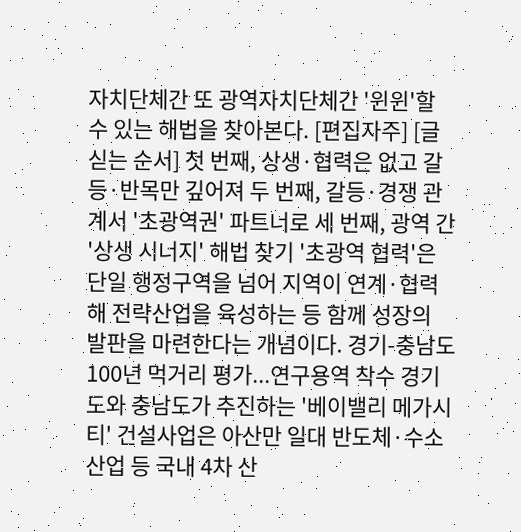자치단체간 또 광역자치단체간 '윈윈'할 수 있는 해법을 찾아본다. [편집자주] [글싣는 순서] 첫 번째, 상생·협력은 없고 갈등·반목만 깊어져 두 번째, 갈등·경쟁 관계서 '초광역권' 파트너로 세 번째, 광역 간 '상생 시너지' 해법 찾기 '초광역 협력'은 단일 행정구역을 넘어 지역이 연계·협력해 전략산업을 육성하는 등 함께 성장의 발판을 마련한다는 개념이다. 경기-충남도 100년 먹거리 평가...연구용역 착수 경기도와 충남도가 추진하는 '베이밸리 메가시 티' 건설사업은 아산만 일대 반도체·수소산업 등 국내 4차 산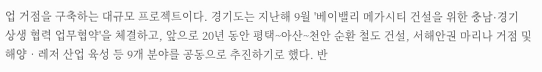업 거점을 구축하는 대규모 프로젝트이다. 경기도는 지난해 9월 '베이밸리 메가시티 건설을 위한 충남·경기 상생 협력 업무협약'을 체결하고, 앞으로 20년 동안 평택~아산~천안 순환 철도 건설, 서해안권 마리나 거점 및 해양‧레저 산업 육성 등 9개 분야를 공동으로 추진하기로 했다. 반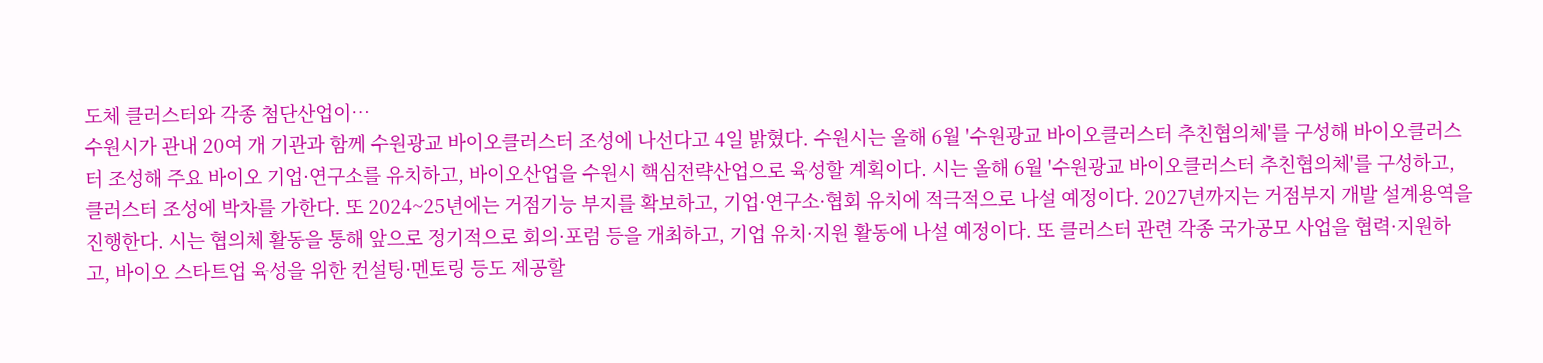도체 클러스터와 각종 첨단산업이…
수원시가 관내 20여 개 기관과 함께 수원광교 바이오클러스터 조성에 나선다고 4일 밝혔다. 수원시는 올해 6월 '수원광교 바이오클러스터 추친협의체'를 구성해 바이오클러스터 조성해 주요 바이오 기업·연구소를 유치하고, 바이오산업을 수원시 핵심전략산업으로 육성할 계획이다. 시는 올해 6월 '수원광교 바이오클러스터 추친협의체'를 구성하고, 클러스터 조성에 박차를 가한다. 또 2024~25년에는 거점기능 부지를 확보하고, 기업·연구소·협회 유치에 적극적으로 나설 예정이다. 2027년까지는 거점부지 개발 설계용역을 진행한다. 시는 협의체 활동을 통해 앞으로 정기적으로 회의·포럼 등을 개최하고, 기업 유치·지원 활동에 나설 예정이다. 또 클러스터 관련 각종 국가공모 사업을 협력·지원하고, 바이오 스타트업 육성을 위한 컨설팅·멘토링 등도 제공할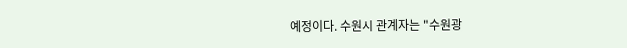예정이다. 수원시 관계자는 "수원광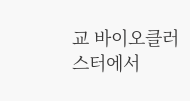교 바이오클러스터에서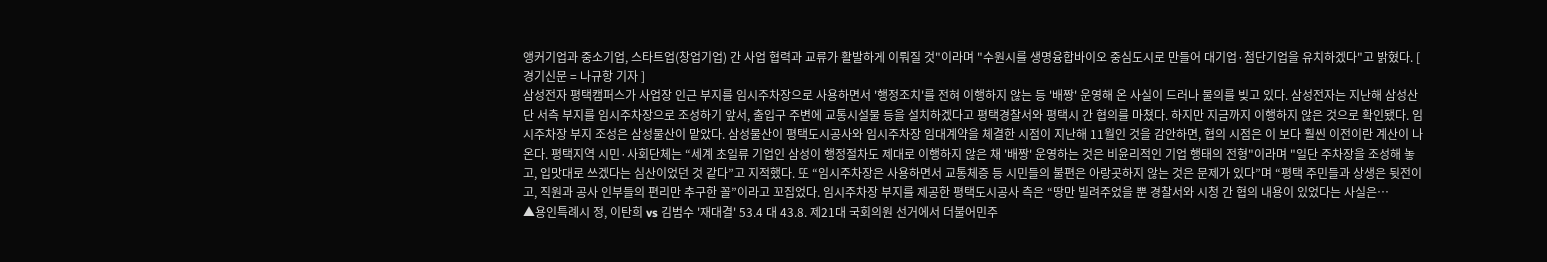앵커기업과 중소기업, 스타트업(창업기업) 간 사업 협력과 교류가 활발하게 이뤄질 것"이라며 "수원시를 생명융합바이오 중심도시로 만들어 대기업·첨단기업을 유치하겠다"고 밝혔다. [ 경기신문 = 나규항 기자 ]
삼성전자 평택캠퍼스가 사업장 인근 부지를 임시주차장으로 사용하면서 '행정조치'를 전혀 이행하지 않는 등 '배짱' 운영해 온 사실이 드러나 물의를 빚고 있다. 삼성전자는 지난해 삼성산단 서측 부지를 임시주차장으로 조성하기 앞서, 출입구 주변에 교통시설물 등을 설치하겠다고 평택경찰서와 평택시 간 협의를 마쳤다. 하지만 지금까지 이행하지 않은 것으로 확인됐다. 임시주차장 부지 조성은 삼성물산이 맡았다. 삼성물산이 평택도시공사와 임시주차장 임대계약을 체결한 시점이 지난해 11월인 것을 감안하면, 협의 시점은 이 보다 훨씬 이전이란 계산이 나온다. 평택지역 시민·사회단체는 “세계 초일류 기업인 삼성이 행정절차도 제대로 이행하지 않은 채 '배짱' 운영하는 것은 비윤리적인 기업 행태의 전형"이라며 "일단 주차장을 조성해 놓고, 입맛대로 쓰겠다는 심산이었던 것 같다”고 지적했다. 또 “임시주차장은 사용하면서 교통체증 등 시민들의 불편은 아랑곳하지 않는 것은 문제가 있다”며 “평택 주민들과 상생은 뒷전이고, 직원과 공사 인부들의 편리만 추구한 꼴”이라고 꼬집었다. 임시주차장 부지를 제공한 평택도시공사 측은 “땅만 빌려주었을 뿐 경찰서와 시청 간 협의 내용이 있었다는 사실은…
▲용인특례시 정, 이탄희 vs 김범수 '재대결' 53.4 대 43.8. 제21대 국회의원 선거에서 더불어민주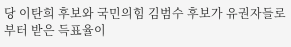당 이탄희 후보와 국민의힘 김범수 후보가 유권자들로부터 받은 득표율이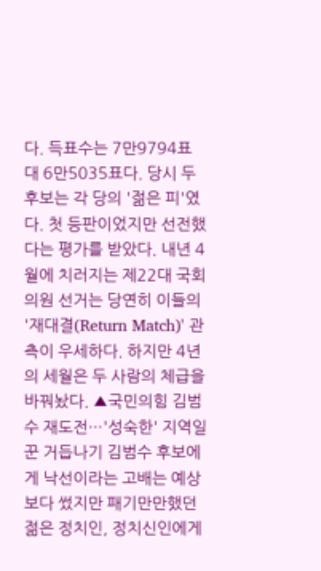다. 득표수는 7만9794표 대 6만5035표다. 당시 두 후보는 각 당의 '젊은 피'였다. 첫 등판이었지만 선전했다는 평가를 받았다. 내년 4월에 치러지는 제22대 국회의원 선거는 당연히 이들의 '재대결(Return Match)' 관측이 우세하다. 하지만 4년의 세월은 두 사람의 체급을 바꿔놨다. ▲국민의힘 김범수 재도전…'성숙한' 지역일꾼 거듭나기 김범수 후보에게 낙선이라는 고배는 예상보다 썼지만 패기만만했던 젊은 정치인, 정치신인에게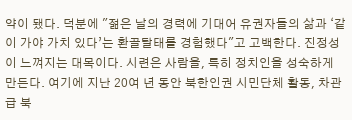약이 됐다. 덕분에 "젊은 날의 경력에 기대어 유권자들의 삶과 ‘같이 가야 가치 있다’는 환골탈태를 경험했다"고 고백한다. 진정성이 느껴지는 대목이다. 시련은 사람을, 특히 정치인을 성숙하게 만든다. 여기에 지난 20여 년 동안 북한인권 시민단체 활동, 차관급 북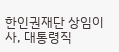한인권재단 상임이사, 대통령직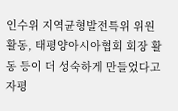인수위 지역균형발전특위 위원 활동, 태평양아시아협회 회장 활동 등이 더 성숙하게 만들었다고 자평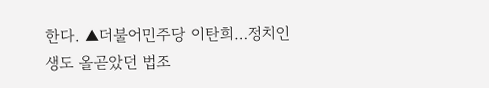한다. ▲더불어민주당 이탄희…정치인생도 올곧았던 법조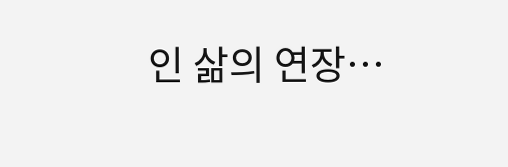인 삶의 연장…